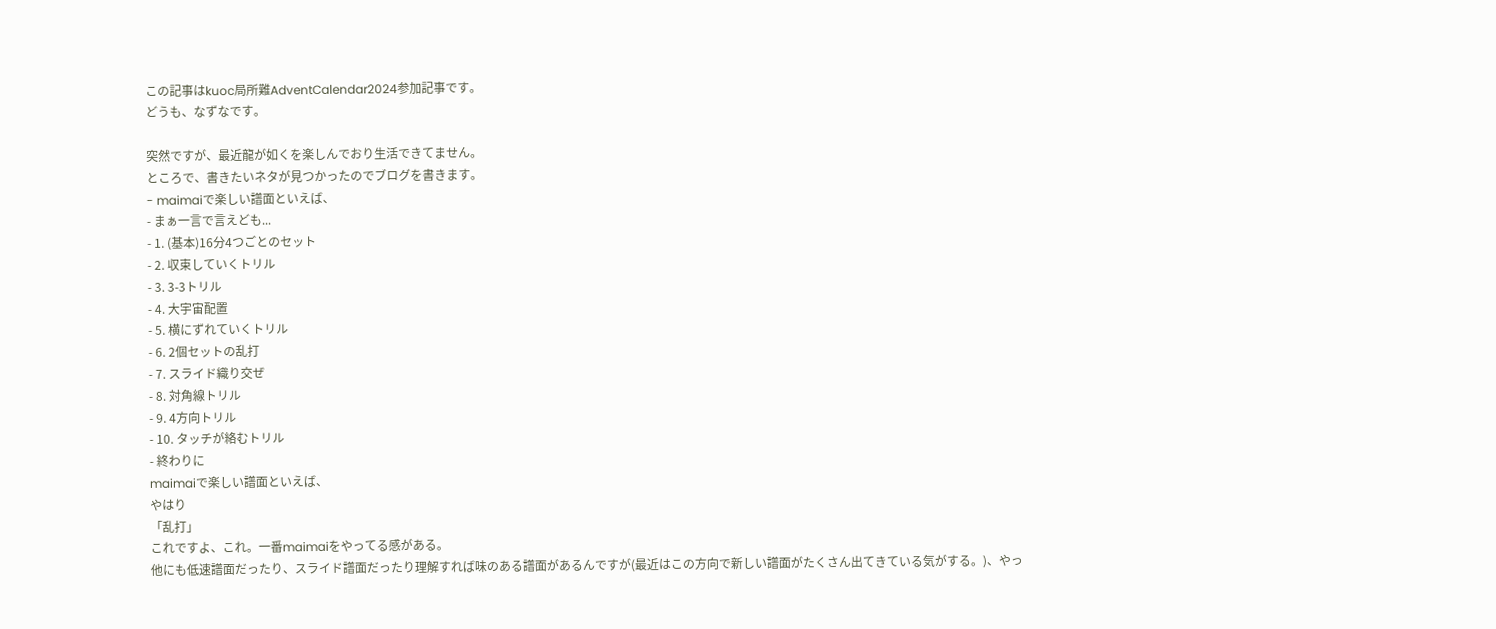この記事はkuoc局所難AdventCalendar2024参加記事です。
どうも、なずなです。

突然ですが、最近龍が如くを楽しんでおり生活できてません。
ところで、書きたいネタが見つかったのでブログを書きます。
- maimaiで楽しい譜面といえば、
- まぁ一言で言えども...
- 1. (基本)16分4つごとのセット
- 2. 収束していくトリル
- 3. 3-3トリル
- 4. 大宇宙配置
- 5. 横にずれていくトリル
- 6. 2個セットの乱打
- 7. スライド織り交ぜ
- 8. 対角線トリル
- 9. 4方向トリル
- 10. タッチが絡むトリル
- 終わりに
maimaiで楽しい譜面といえば、
やはり
「乱打」
これですよ、これ。一番maimaiをやってる感がある。
他にも低速譜面だったり、スライド譜面だったり理解すれば味のある譜面があるんですが(最近はこの方向で新しい譜面がたくさん出てきている気がする。)、やっ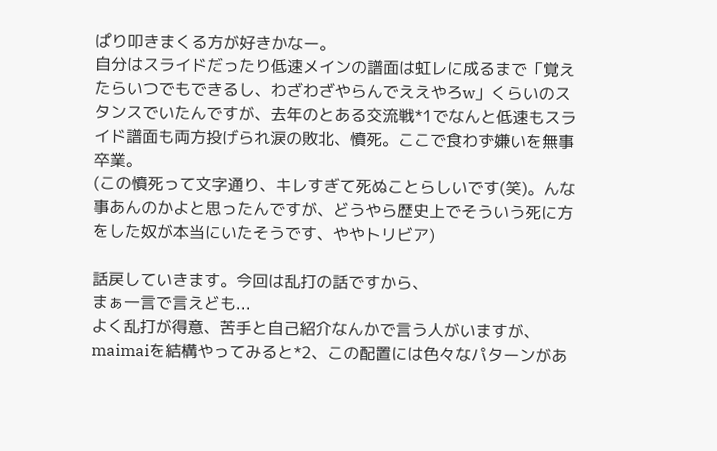ぱり叩きまくる方が好きかなー。
自分はスライドだったり低速メインの譜面は虹レに成るまで「覚えたらいつでもできるし、わざわざやらんでええやろw」くらいのスタンスでいたんですが、去年のとある交流戦*1でなんと低速もスライド譜面も両方投げられ涙の敗北、憤死。ここで食わず嫌いを無事卒業。
(この憤死って文字通り、キレすぎて死ぬことらしいです(笑)。んな事あんのかよと思ったんですが、どうやら歴史上でそういう死に方をした奴が本当にいたそうです、ややトリビア)

話戻していきます。今回は乱打の話ですから、
まぁ一言で言えども...
よく乱打が得意、苦手と自己紹介なんかで言う人がいますが、maimaiを結構やってみると*2、この配置には色々なパターンがあ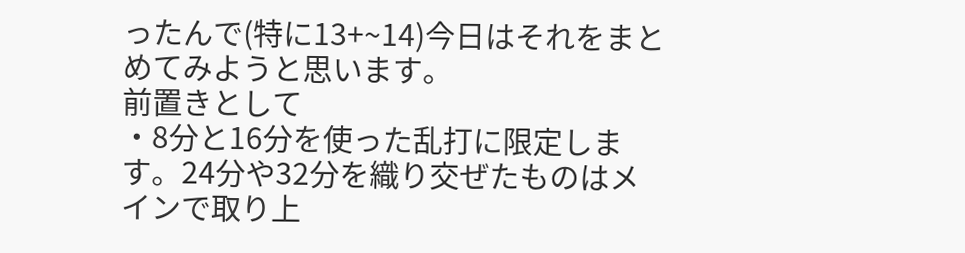ったんで(特に13+~14)今日はそれをまとめてみようと思います。
前置きとして
・8分と16分を使った乱打に限定します。24分や32分を織り交ぜたものはメインで取り上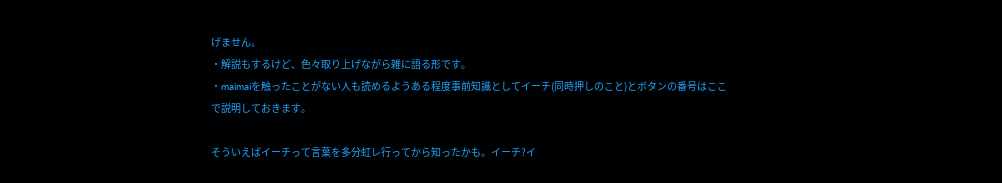げません。
・解説もするけど、色々取り上げながら雑に語る形です。
・maimaiを触ったことがない人も読めるようある程度事前知識としてイーチ(同時押しのこと)とボタンの番号はここで説明しておきます。

そういえばイーチって言葉を多分虹レ行ってから知ったかも。イーチ?イ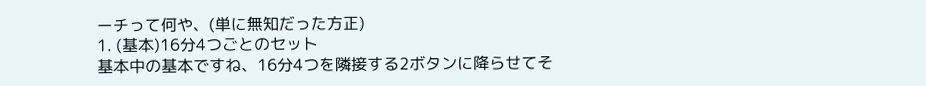ーチって何や、(単に無知だった方正)
1. (基本)16分4つごとのセット
基本中の基本ですね、16分4つを隣接する2ボタンに降らせてそ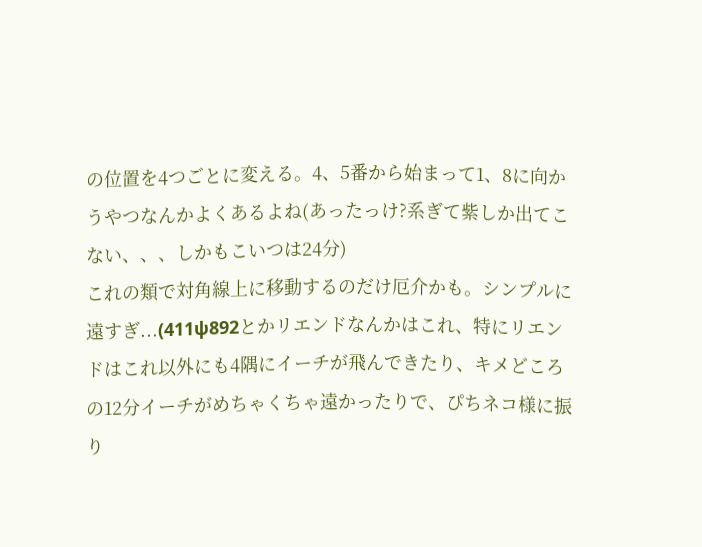の位置を4つごとに変える。4、5番から始まって1、8に向かうやつなんかよくあるよね(あったっけ?系ぎて紫しか出てこない、、、しかもこいつは24分)
これの類で対角線上に移動するのだけ厄介かも。シンプルに遠すぎ...(411ψ892とかリエンドなんかはこれ、特にリエンドはこれ以外にも4隅にイーチが飛んできたり、キメどころの12分イーチがめちゃくちゃ遠かったりで、ぴちネコ様に振り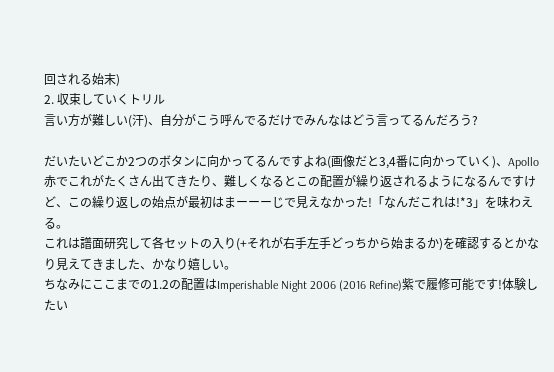回される始末)
2. 収束していくトリル
言い方が難しい(汗)、自分がこう呼んでるだけでみんなはどう言ってるんだろう?

だいたいどこか2つのボタンに向かってるんですよね(画像だと3,4番に向かっていく)、Apollo赤でこれがたくさん出てきたり、難しくなるとこの配置が繰り返されるようになるんですけど、この繰り返しの始点が最初はまーーーじで見えなかった!「なんだこれは!*3」を味わえる。
これは譜面研究して各セットの入り(+それが右手左手どっちから始まるか)を確認するとかなり見えてきました、かなり嬉しい。
ちなみにここまでの1.2の配置はImperishable Night 2006 (2016 Refine)紫で履修可能です!体験したい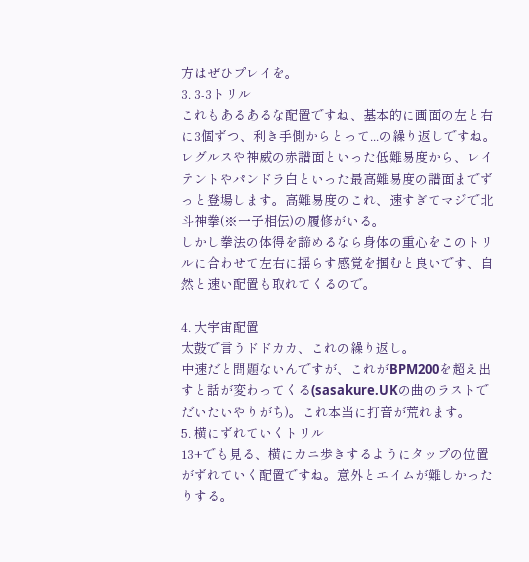方はぜひプレイを。
3. 3-3トリル
これもあるあるな配置ですね、基本的に画面の左と右に3個ずつ、利き手側からとって...の繰り返しですね。レグルスや神威の赤譜面といった低難易度から、レイテントやパンドラ白といった最高難易度の譜面までずっと登場します。高難易度のこれ、速すぎてマジで北斗神拳(※一子相伝)の履修がいる。
しかし拳法の体得を諦めるなら身体の重心をこのトリルに合わせて左右に揺らす感覚を掴むと良いです、自然と速い配置も取れてくるので。

4. 大宇宙配置
太鼓で言うドドカカ、これの繰り返し。
中速だと問題ないんですが、これがBPM200を超え出すと話が変わってくる(sasakure.UKの曲のラストでだいたいやりがち)。これ本当に打音が荒れます。
5. 横にずれていくトリル
13+でも見る、横にカニ歩きするようにタップの位置がずれていく配置ですね。意外とエイムが難しかったりする。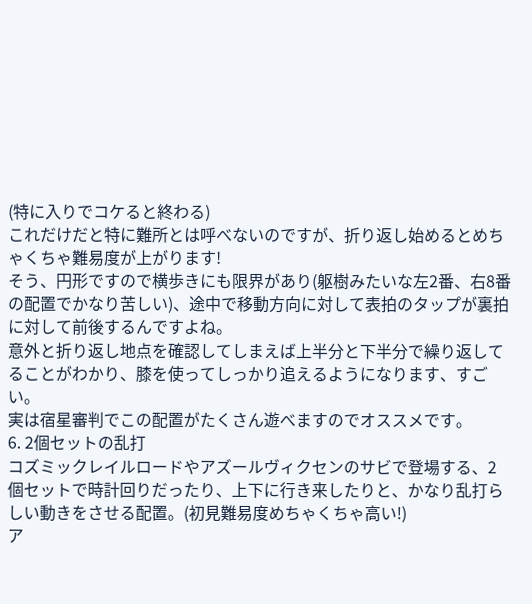(特に入りでコケると終わる)
これだけだと特に難所とは呼べないのですが、折り返し始めるとめちゃくちゃ難易度が上がります!
そう、円形ですので横歩きにも限界があり(躯樹みたいな左2番、右8番の配置でかなり苦しい)、途中で移動方向に対して表拍のタップが裏拍に対して前後するんですよね。
意外と折り返し地点を確認してしまえば上半分と下半分で繰り返してることがわかり、膝を使ってしっかり追えるようになります、すごい。
実は宿星審判でこの配置がたくさん遊べますのでオススメです。
6. 2個セットの乱打
コズミックレイルロードやアズールヴィクセンのサビで登場する、2個セットで時計回りだったり、上下に行き来したりと、かなり乱打らしい動きをさせる配置。(初見難易度めちゃくちゃ高い!)
ア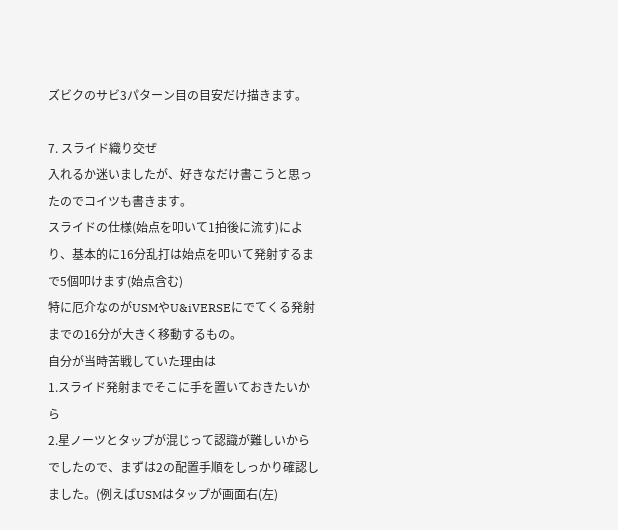ズビクのサビ3パターン目の目安だけ描きます。

7. スライド織り交ぜ
入れるか迷いましたが、好きなだけ書こうと思ったのでコイツも書きます。
スライドの仕様(始点を叩いて1拍後に流す)により、基本的に16分乱打は始点を叩いて発射するまで5個叩けます(始点含む)
特に厄介なのがUSMやU&iVERSEにでてくる発射までの16分が大きく移動するもの。
自分が当時苦戦していた理由は
1.スライド発射までそこに手を置いておきたいから
2.星ノーツとタップが混じって認識が難しいから
でしたので、まずは2の配置手順をしっかり確認しました。(例えばUSMはタップが画面右(左)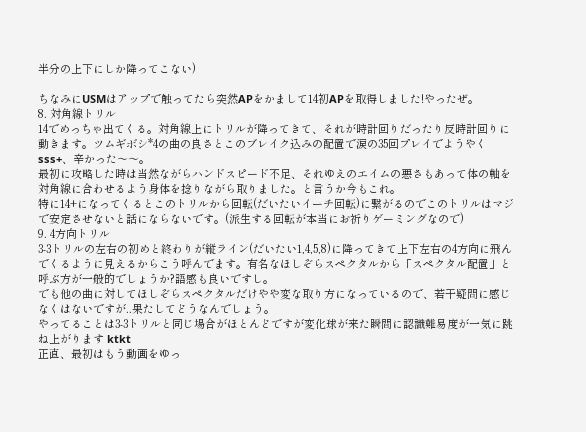半分の上下にしか降ってこない)

ちなみにUSMはアップで触ってたら突然APをかまして14初APを取得しました!やったぜ。
8. 対角線トリル
14でめっちゃ出てくる。対角線上にトリルが降ってきて、それが時計回りだったり反時計回りに動きます。ツムギボシ*4の曲の良さとこのブレイク込みの配置で涙の35回プレイでようやくsss+、辛かった〜〜。
最初に攻略した時は当然ながらハンドスピード不足、それゆえのエイムの悪さもあって体の軸を対角線に合わせるよう身体を捻りながら取りました。と言うか今もこれ。
特に14+になってくるとこのトリルから回転(だいたいイーチ回転)に繋がるのでこのトリルはマジで安定させないと話にならないです。(派生する回転が本当にお祈りゲーミングなので)
9. 4方向トリル
3-3トリルの左右の初めと終わりが縦ライン(だいたい1,4,5,8)に降ってきて上下左右の4方向に飛んでくるように見えるからこう呼んでます。有名なほしぞらスペクタルから「スペクタル配置」と呼ぶ方が一般的でしょうか?語感も良いですし。
でも他の曲に対してほしぞらスペクタルだけやや変な取り方になっているので、若干疑問に感じなくはないですが..果たしてどうなんでしょう。
やってることは3-3トリルと同じ場合がほとんどですが変化球が来た瞬間に認識難易度が一気に跳ね上がります ktkt
正直、最初はもう動画をゆっ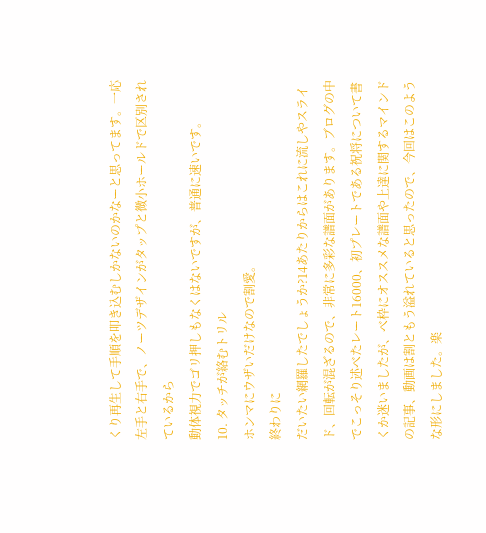くり再生して手順を叩き込むしかないのかなーと思ってます。一応左手と右手で、ノーツデザインがタップと微小ホールドで区別されているから
動体視力でゴリ押しもなくはないですが、普通に速いです。
10. タッチが絡むトリル
ホンマにウザいだけなので割愛。
終わりに
だいたい網羅したでしょうか?14あたりからはこれに流しやスライド、回転が混ざるので、非常に多彩な譜面があります。ブログの中でこっそり述べたレート16000、初プレートである祝将について書くか迷いましたが、べ枠にオススメな譜面や上達に関するマインドの記事、動画は割ともう溢れていると思ったので、今回はこのような形にしました。楽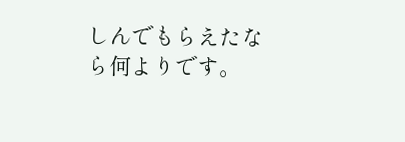しんでもらえたなら何よりです。